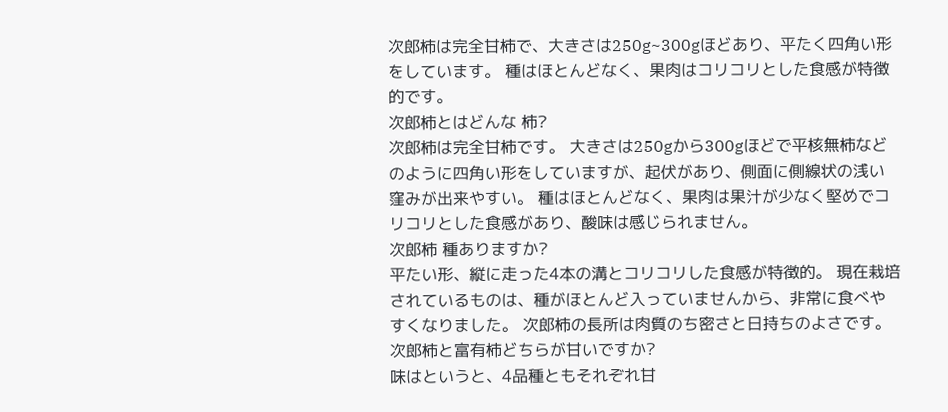次郎柿は完全甘柿で、大きさは250g~300gほどあり、平たく四角い形をしています。 種はほとんどなく、果肉はコリコリとした食感が特徴的です。
次郎柿とはどんな 柿?
次郎柿は完全甘柿です。 大きさは250gから300gほどで平核無柿などのように四角い形をしていますが、起伏があり、側面に側線状の浅い窪みが出来やすい。 種はほとんどなく、果肉は果汁が少なく堅めでコリコリとした食感があり、酸味は感じられません。
次郎柿 種ありますか?
平たい形、縦に走った4本の溝とコリコリした食感が特徴的。 現在栽培されているものは、種がほとんど入っていませんから、非常に食べやすくなりました。 次郎柿の長所は肉質のち密さと日持ちのよさです。
次郎柿と富有柿どちらが甘いですか?
味はというと、4品種ともそれぞれ甘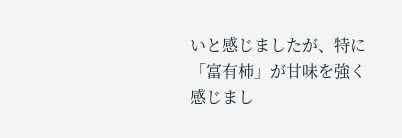いと感じましたが、特に「富有柿」が甘味を強く感じまし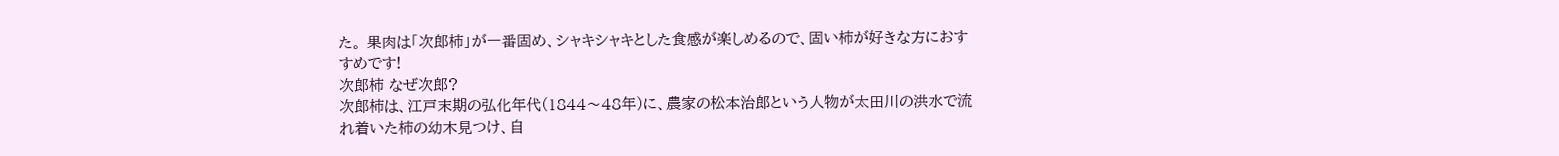た。 果肉は「次郎柿」が一番固め、シャキシャキとした食感が楽しめるので、固い柿が好きな方におすすめです!
次郎柿 なぜ次郎?
次郎柿は、江戸末期の弘化年代(1844〜48年)に、農家の松本治郎という人物が太田川の洪水で流れ着いた柿の幼木見つけ、自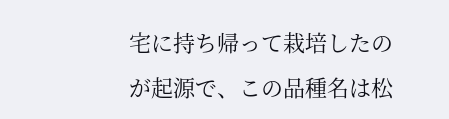宅に持ち帰って栽培したのが起源で、この品種名は松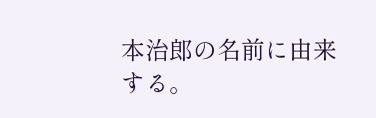本治郎の名前に由来する。